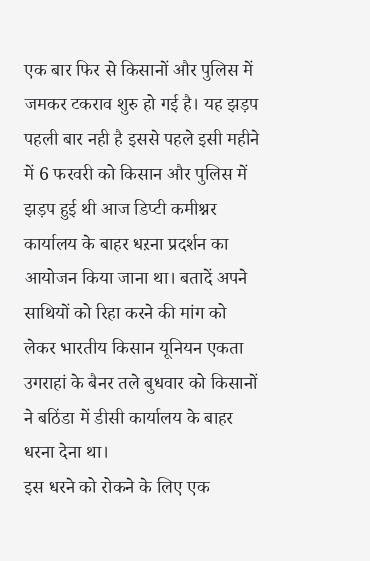एक बार फिर से किसानों और पुलिस में जमकर टकराव शुरु हो गई है। यह झड़प पहली बार नही है इससे पहले इसी महीने में 6 फरवरी को किसान और पुलिस में झड़प हुई थी आज डिप्टी कमीश्नर कार्यालय के बाहर धऱना प्रदर्शन का आयोजन किया जाना था। बतादें अपने साथियों को रिहा करने की मांग को लेकर भारतीय किसान यूनियन एकता उगराहां के बैनर तले बुधवार को किसानों ने बठिंडा में डीसी कार्यालय के बाहर धरना देना था।
इस धरने को रोकने के लिए एक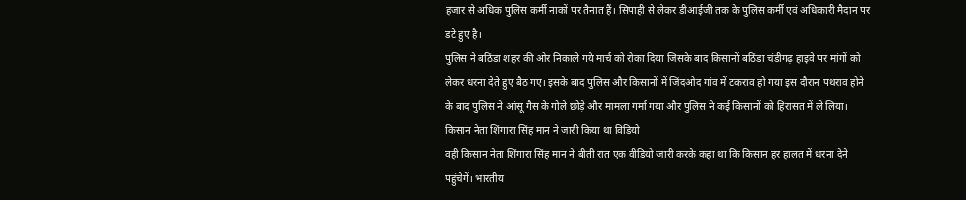हजार से अधिक पुलिस कर्मी नाकों पर तैनात हैं। सिपाही से लेकर डीआईजी तक के पुलिस कर्मी एवं अधिकारी मैदान पर डटे हुए है।
पुलिस ने बठिंडा शहर की ओर निकाले गये मार्च को रोका दिया जिसके बाद किसानों बठिंडा चंडीगढ़ हाइवे पर मांगों को लेकर धरना देते हुए बैठ गए। इसके बाद पुलिस और किसानों में जिंदओद गांव में टकराव हो गया इस दौरान पथराव होने के बाद पुलिस ने आंसू गैस के गोले छोड़े और मामला गर्मा गया और पुलिस ने कई किसानों को हिरासत में ले लिया।
किसान नेता शिंगारा सिंह मान ने जारी किया था विडियो
वही किसान नेता शिंगारा सिंह मान ने बीती रात एक वीडियो जारी करके कहा था कि किसान हर हालत में धरना देने पहुंचेगें। भारतीय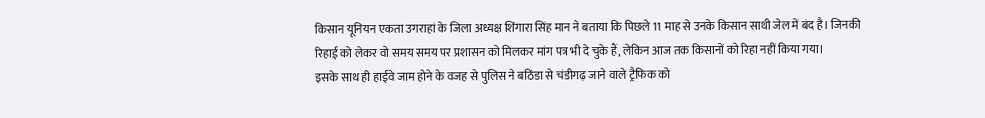किसान यूनियन एकता उगराहां के जिला अध्यक्ष शिंगारा सिंह मान ने बताया कि पिछले 11 माह से उनके किसान साथी जेल में बंद है। जिनकी रिहाई को लेकर वो समय समय पर प्रशासन को मिलकर मांग पत्र भी दे चुके हैं, लेकिन आज तक किसानों को रिहा नहीं किया गया।
इसके साथ ही हाईवे जाम होने के वजह से पुलिस ने बठिंडा से चंडीगढ़ जाने वाले ट्रैफिक को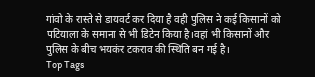गांवो के रास्ते से डायवर्ट कर दिया है वही पुलिस ने कई किसानों को पटियाला के समाना से भी डिटेन किया है।वहां भी किसानों और पुलिस के बीच भयकंर टकराव की स्थिति बन गई है।
Top Tags